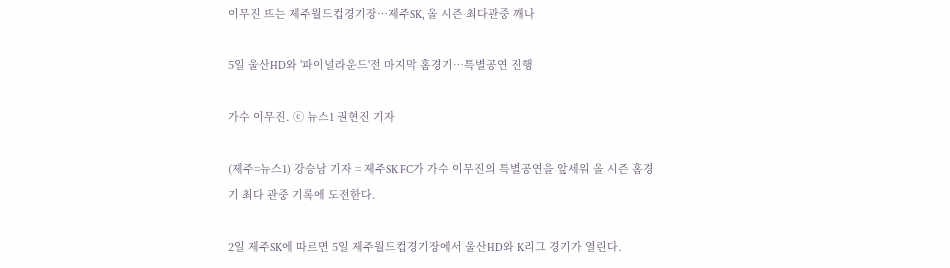이무진 뜨는 제주월드컵경기장…제주SK, 올 시즌 최다관중 깨나

5일 울산HD와 '파이널라운드'전 마지막 홈경기…특별공연 진행

가수 이무진. ⓒ 뉴스1 권현진 기자

(제주=뉴스1) 강승남 기자 = 제주SK FC가 가수 이무진의 특별공연을 앞세워 올 시즌 홈경기 최다 관중 기록에 도전한다.

2일 제주SK에 따르면 5일 제주월드컵경기장에서 울산HD와 K리그 경기가 열린다.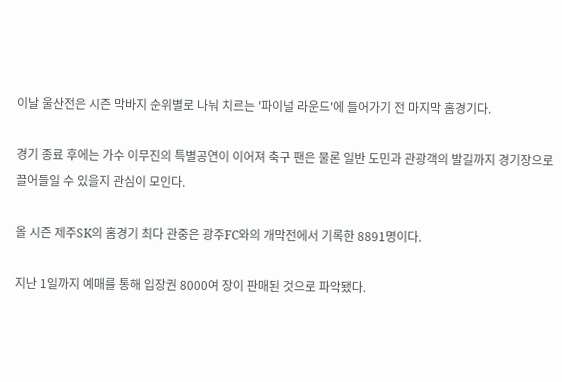이날 울산전은 시즌 막바지 순위별로 나눠 치르는 '파이널 라운드'에 들어가기 전 마지막 홈경기다.

경기 종료 후에는 가수 이무진의 특별공연이 이어져 축구 팬은 물론 일반 도민과 관광객의 발길까지 경기장으로 끌어들일 수 있을지 관심이 모인다.

올 시즌 제주SK의 홈경기 최다 관중은 광주FC와의 개막전에서 기록한 8891명이다.

지난 1일까지 예매를 통해 입장권 8000여 장이 판매된 것으로 파악됐다.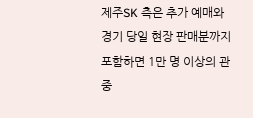제주SK 측은 추가 예매와 경기 당일 현장 판매분까지 포함하면 1만 명 이상의 관중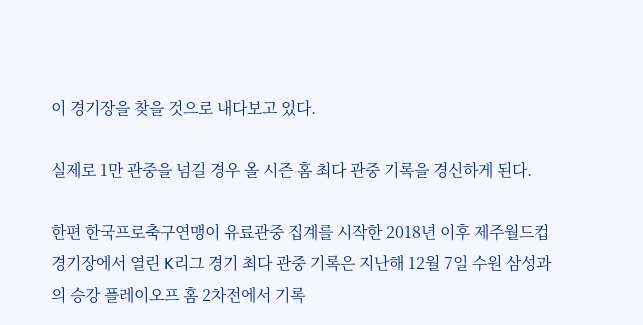이 경기장을 찾을 것으로 내다보고 있다.

실제로 1만 관중을 넘길 경우 올 시즌 홈 최다 관중 기록을 경신하게 된다.

한편 한국프로축구연맹이 유료관중 집계를 시작한 2018년 이후 제주월드컵경기장에서 열린 K리그 경기 최다 관중 기록은 지난해 12월 7일 수원 삼성과의 승강 플레이오프 홈 2차전에서 기록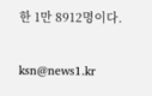한 1만 8912명이다.

ksn@news1.kr